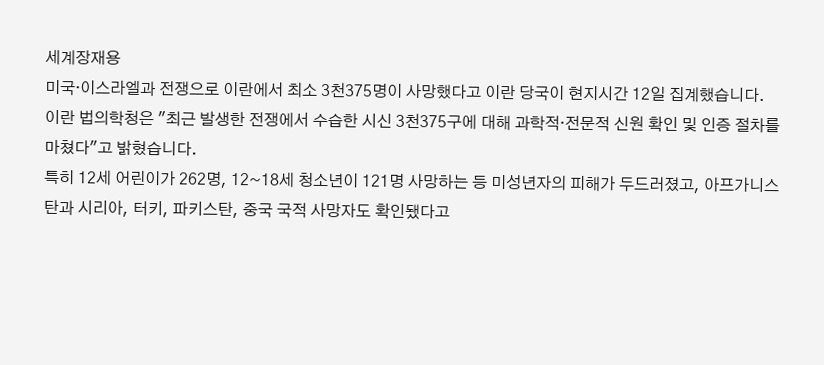세계장재용
미국·이스라엘과 전쟁으로 이란에서 최소 3천375명이 사망했다고 이란 당국이 현지시간 12일 집계했습니다.
이란 법의학청은 ″최근 발생한 전쟁에서 수습한 시신 3천375구에 대해 과학적·전문적 신원 확인 및 인증 절차를 마쳤다″고 밝혔습니다.
특히 12세 어린이가 262명, 12~18세 청소년이 121명 사망하는 등 미성년자의 피해가 두드러졌고, 아프가니스탄과 시리아, 터키, 파키스탄, 중국 국적 사망자도 확인됐다고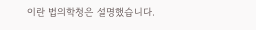이란 법의학청은 설명했습니다.